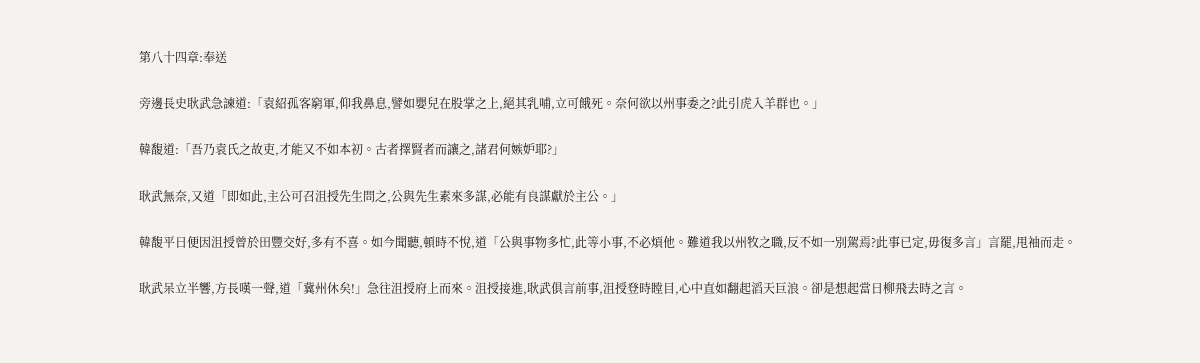第八十四章:奉送

旁邊長史耿武急諫道:「袁紹孤客窮軍,仰我鼻息,譬如嬰兒在股掌之上,絕其乳哺,立可餓死。奈何欲以州事委之?此引虎入羊群也。」

韓馥道:「吾乃袁氏之故吏,才能又不如本初。古者擇賢者而讓之,諸君何嫉妒耶?」

耿武無奈,又道「即如此,主公可召沮授先生問之,公與先生素來多謀,必能有良謀獻於主公。」

韓馥平日便因沮授曾於田豐交好,多有不喜。如今聞聽,頓時不悅,道「公與事物多忙,此等小事,不必煩他。難道我以州牧之職,反不如一別駕焉?此事已定,毋復多言」言罷,甩袖而走。

耿武呆立半響,方長嘆一聲,道「冀州休矣!」急往沮授府上而來。沮授接進,耿武俱言前事,沮授登時瞠目,心中直如翻起滔天巨浪。卻是想起當日柳飛去時之言。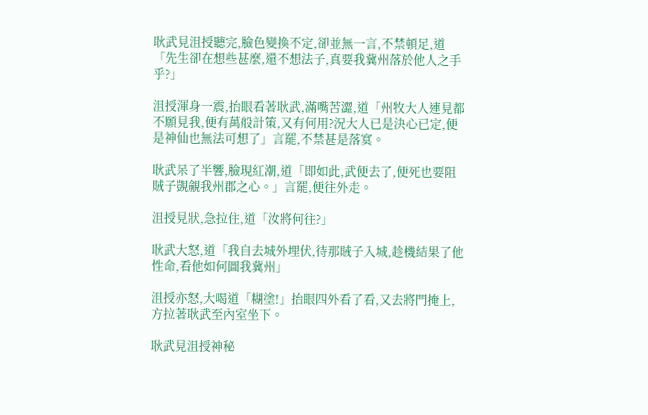耿武見沮授聽完,臉色變換不定,卻並無一言,不禁頓足,道「先生卻在想些甚麼,還不想法子,真要我冀州落於他人之手乎?」

沮授渾身一震,抬眼看著耿武,滿嘴苦澀,道「州牧大人連見都不願見我,便有萬般計策,又有何用?況大人已是決心已定,便是神仙也無法可想了」言罷,不禁甚是落寞。

耿武呆了半響,臉現紅潮,道「即如此,武便去了,便死也要阻賊子覬覦我州郡之心。」言罷,便往外走。

沮授見狀,急拉住,道「汝將何往?」

耿武大怒,道「我自去城外埋伏,待那賊子入城,趁機結果了他性命,看他如何圖我冀州」

沮授亦怒,大喝道「糊塗!」抬眼四外看了看,又去將門掩上,方拉著耿武至內室坐下。

耿武見沮授神秘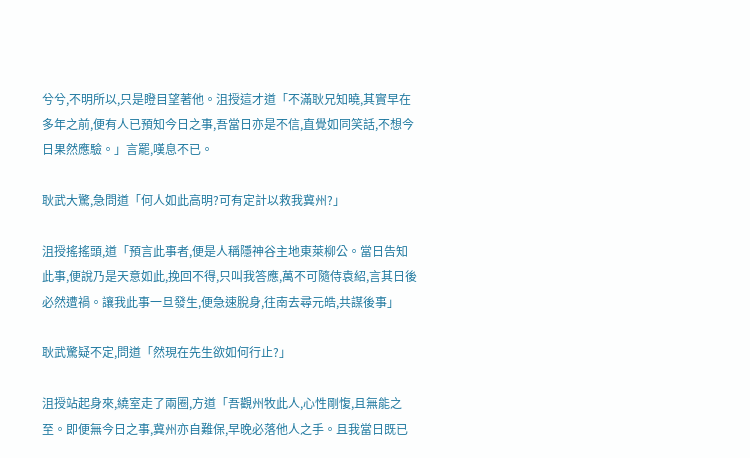兮兮,不明所以,只是瞪目望著他。沮授這才道「不滿耿兄知曉,其實早在多年之前,便有人已預知今日之事,吾當日亦是不信,直覺如同笑話,不想今日果然應驗。」言罷,嘆息不已。

耿武大驚,急問道「何人如此高明?可有定計以救我冀州?」

沮授搖搖頭,道「預言此事者,便是人稱隱神谷主地東萊柳公。當日告知此事,便說乃是天意如此,挽回不得,只叫我答應,萬不可隨侍袁紹,言其日後必然遭禍。讓我此事一旦發生,便急速脫身,往南去尋元皓,共謀後事」

耿武驚疑不定,問道「然現在先生欲如何行止?」

沮授站起身來,繞室走了兩圈,方道「吾觀州牧此人,心性剛愎,且無能之至。即便無今日之事,冀州亦自難保,早晚必落他人之手。且我當日既已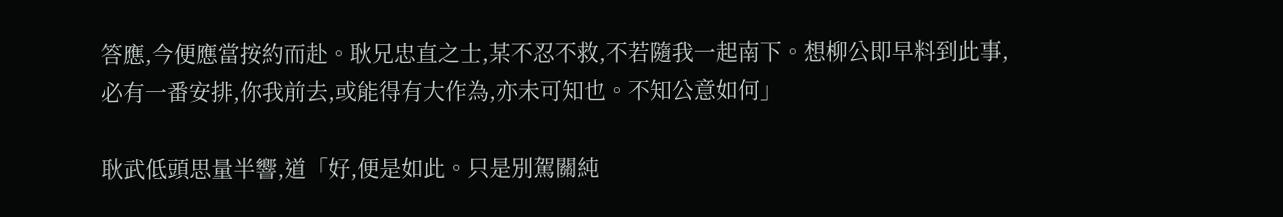答應,今便應當按約而赴。耿兄忠直之士,某不忍不救,不若隨我一起南下。想柳公即早料到此事,必有一番安排,你我前去,或能得有大作為,亦未可知也。不知公意如何」

耿武低頭思量半響,道「好,便是如此。只是別駕關純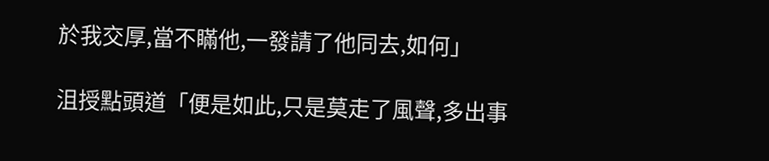於我交厚,當不瞞他,一發請了他同去,如何」

沮授點頭道「便是如此,只是莫走了風聲,多出事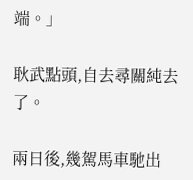端。」

耿武點頭,自去尋關純去了。

兩日後,幾駕馬車馳出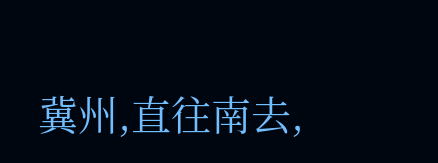冀州,直往南去,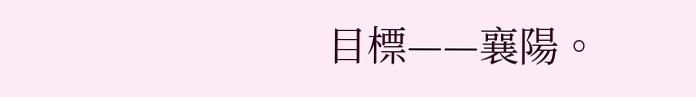目標——襄陽。